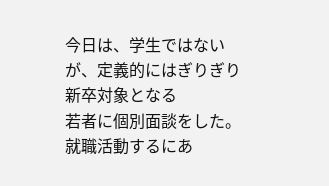今日は、学生ではないが、定義的にはぎりぎり新卒対象となる
若者に個別面談をした。
就職活動するにあ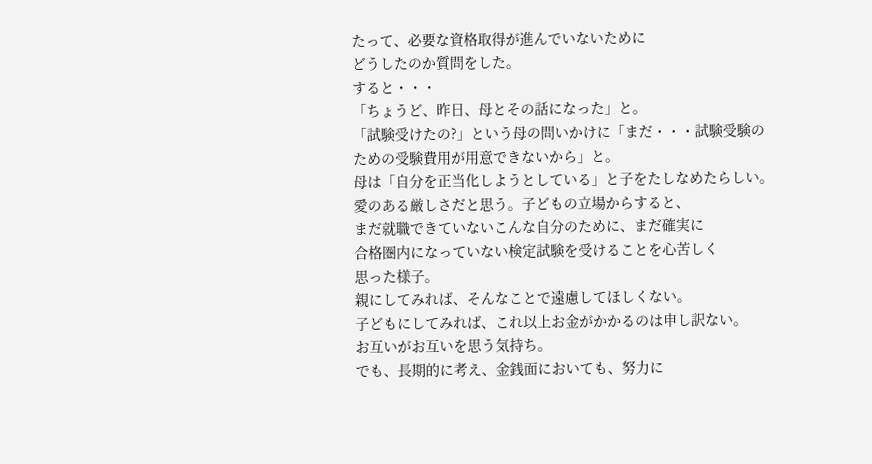たって、必要な資格取得が進んでいないために
どうしたのか質問をした。
すると・・・
「ちょうど、昨日、母とその話になった」と。
「試験受けたの?」という母の問いかけに「まだ・・・試験受験の
ための受験費用が用意できないから」と。
母は「自分を正当化しようとしている」と子をたしなめたらしい。
愛のある厳しさだと思う。子どもの立場からすると、
まだ就職できていないこんな自分のために、まだ確実に
合格圏内になっていない検定試験を受けることを心苦しく
思った様子。
親にしてみれば、そんなことで遠慮してほしくない。
子どもにしてみれば、これ以上お金がかかるのは申し訳ない。
お互いがお互いを思う気持ち。
でも、長期的に考え、金銭面においても、努力に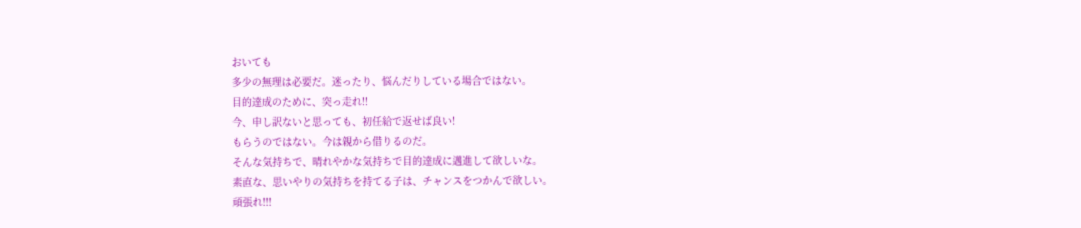おいても
多少の無理は必要だ。迷ったり、悩んだりしている場合ではない。
目的達成のために、突っ走れ!!
今、申し訳ないと思っても、初任給で返せば良い!
もらうのではない。今は親から借りるのだ。
そんな気持ちで、晴れやかな気持ちで目的達成に邁進して欲しいな。
素直な、思いやりの気持ちを持てる子は、チャンスをつかんで欲しい。
頑張れ!!!